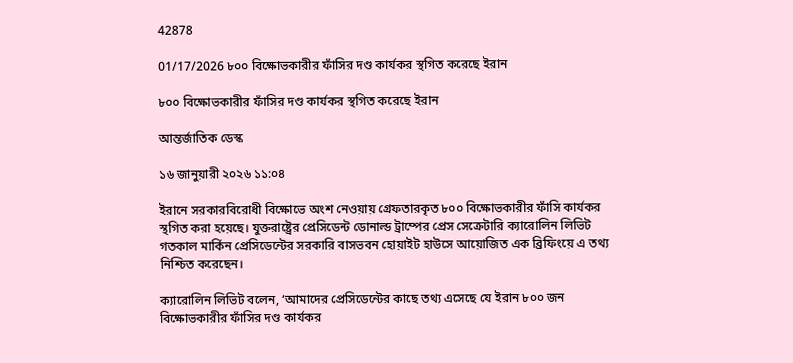42878

01/17/2026 ৮০০ বিক্ষোভকারীর ফাঁসির দণ্ড কার্যকর স্থগিত করেছে ইরান

৮০০ বিক্ষোভকারীর ফাঁসির দণ্ড কার্যকর স্থগিত করেছে ইরান

আন্তর্জাতিক ডেস্ক

১৬ জানুয়ারী ২০২৬ ১১:০৪

ইরানে সরকারবিরোধী বিক্ষোভে অংশ নেওয়ায় গ্রেফতারকৃত ৮০০ বিক্ষোভকারীর ফাঁসি কার্যকর স্থগিত করা হয়েছে। যুক্তরাষ্ট্রের প্রেসিডেন্ট ডোনাল্ড ট্রাম্পের প্রেস সেক্রেটারি ক্যারোলিন লিভিট গতকাল মার্কিন প্রেসিডেন্টের সরকারি বাসভবন হোয়াইট হাউসে আয়োজিত এক ব্রিফিংয়ে এ তথ্য নিশ্চিত করেছেন।

ক্যারোলিন লিভিট বলেন, ‘আমাদের প্রেসিডেন্টের কাছে তথ্য এসেছে যে ইরান ৮০০ জন বিক্ষোভকারীর ফাঁসির দণ্ড কার্যকর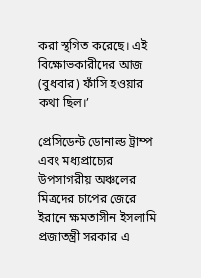করা স্থগিত করেছে। এই বিক্ষোভকারীদের আজ (বুধবার) ফাঁসি হওয়ার কথা ছিল।’

প্রেসিডেন্ট ডোনাল্ড ট্রাম্প এবং মধ্যপ্রাচ্যের উপসাগরীয় অঞ্চলের মিত্রদের চাপের জেরে ইরানে ক্ষমতাসীন ইসলামি প্রজাতন্ত্রী সরকার এ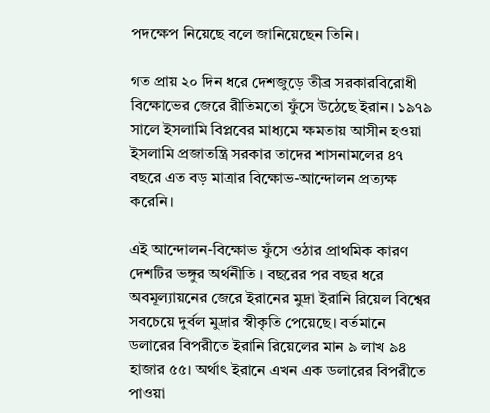পদক্ষেপ নিয়েছে বলে জানিয়েছেন তিনি।

গত প্রায় ২০ দিন ধরে দেশজুড়ে তীব্র সরকারবিরোধী বিক্ষোভের জেরে রীতিমতো ফুঁসে উঠেছে ইরান। ১৯৭৯ সালে ইসলামি বিপ্লবের মাধ্যমে ক্ষমতায় আসীন হওয়া ইসলামি প্রজাতন্ত্রি সরকার তাদের শাসনামলের ৪৭ বছরে এত বড় মাত্রার বিক্ষোভ-আন্দোলন প্রত্যক্ষ করেনি।

এই আন্দোলন-বিক্ষোভ ফুঁসে ওঠার প্রাথমিক কারণ দেশটির ভঙ্গুর অর্থনীতি । বছরের পর বছর ধরে অবমূল্যায়নের জেরে ইরানের মুদ্রা ইরানি রিয়েল বিশ্বের সবচেয়ে দুর্বল মুদ্রার স্বীকৃতি পেয়েছে। বর্তমানে ডলারের বিপরীতে ইরানি রিয়েলের মান ৯ লাখ ৯৪ হাজার ৫৫। অর্থাৎ ইরানে এখন এক ডলারের বিপরীতে পাওয়া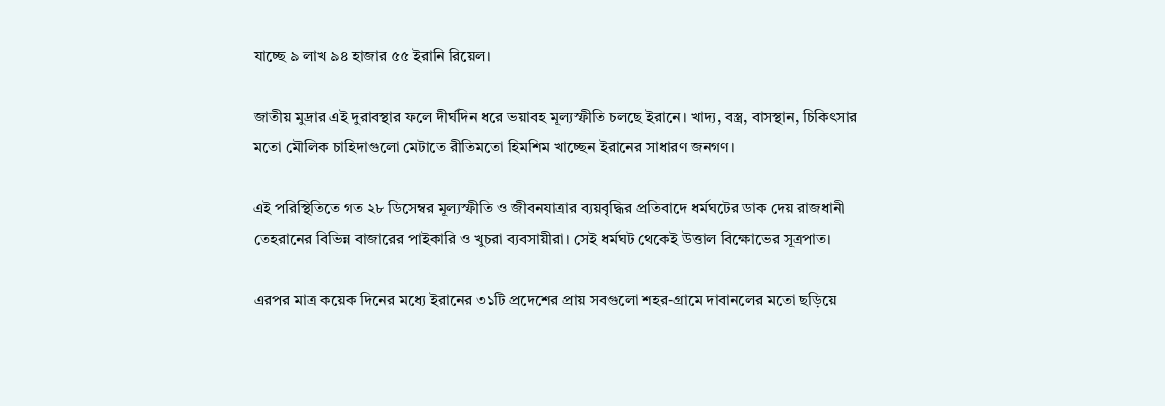যাচ্ছে ৯ লাখ ৯৪ হাজার ৫৫ ইরানি রিয়েল।

জাতীয় মুদ্রার এই দুরাবস্থার ফলে দীর্ঘদিন ধরে ভয়াবহ মূল্যস্ফীতি চলছে ইরানে। খাদ্য, বস্ত্র, বাসস্থান, চিকিৎসার মতো মৌলিক চাহিদাগুলো মেটাতে রীতিমতো হিমশিম খাচ্ছেন ইরানের সাধারণ জনগণ।

এই পরিস্থিতিতে গত ২৮ ডিসেম্বর মূল্যস্ফীতি ও জীবনযাত্রার ব্যয়বৃদ্ধির প্রতিবাদে ধর্মঘটের ডাক দেয় রাজধানী তেহরানের বিভিন্ন বাজারের পাইকারি ও খুচরা ব্যবসায়ীরা। সেই ধর্মঘট থেকেই উত্তাল বিক্ষোভের সূত্রপাত।

এরপর মাত্র কয়েক দিনের মধ্যে ইরানের ৩১টি প্রদেশের প্রায় সবগুলো শহর-গ্রামে দাবানলের মতো ছড়িয়ে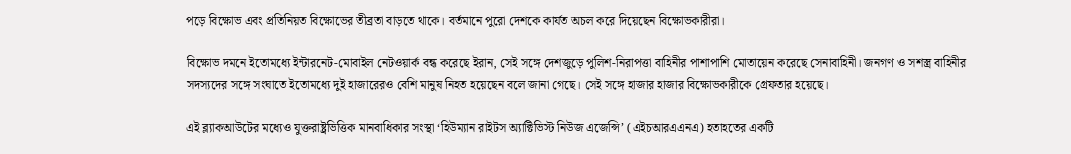পড়ে বিক্ষোভ এবং প্রতিনিয়ত বিক্ষোভের তীব্রতা বাড়তে থাকে। বর্তমানে পুরো দেশকে কার্যত অচল করে দিয়েছেন বিক্ষোভকারীরা।

বিক্ষোভ দমনে ইতোমধ্যে ইন্টারনেট-মোবাইল নেটওয়ার্ক বন্ধ করেছে ইরান, সেই সঙ্গে দেশজুড়ে পুলিশ-নিরাপত্তা বাহিনীর পাশাপাশি মোতায়েন করেছে সেনাবাহিনী। জনগণ ও সশস্ত্র বাহিনীর সদস্যদের সঙ্গে সংঘাতে ইতোমধ্যে দুই হাজারেরও বেশি মানুষ নিহত হয়েছেন বলে জানা গেছে। সেই সঙ্গে হাজার হাজার বিক্ষোভকারীকে গ্রেফতার হয়েছে।

এই ব্ল্যাকআউটের মধ্যেও যুক্তরাষ্ট্রভিত্তিক মানবাধিকার সংস্থা ‘হিউম্যান রাইটস অ্যাক্টিভিস্ট নিউজ এজেন্সি’ (এইচআরএএনএ) হতাহতের একটি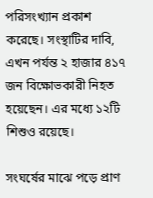পরিসংখ্যান প্রকাশ করেছে। সংস্থাটির দাবি, এখন পর্যন্ত ২ হাজার ৪১৭ জন বিক্ষোভকারী নিহত হয়েছেন। এর মধ্যে ১২টি শিশুও রয়েছে।

সংঘর্ষের মাঝে পড়ে প্রাণ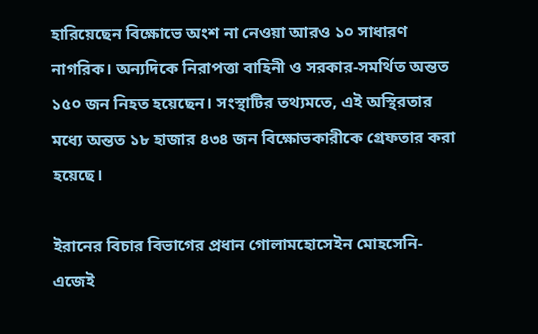হারিয়েছেন বিক্ষোভে অংশ না নেওয়া আরও ১০ সাধারণ নাগরিক। অন্যদিকে নিরাপত্তা বাহিনী ও সরকার-সমর্থিত অন্তত ১৫০ জন নিহত হয়েছেন। সংস্থাটির তথ্যমতে, এই অস্থিরতার মধ্যে অন্তত ১৮ হাজার ৪৩৪ জন বিক্ষোভকারীকে গ্রেফতার করা হয়েছে।

ইরানের বিচার বিভাগের প্রধান গোলামহোসেইন মোহসেনি-এজেই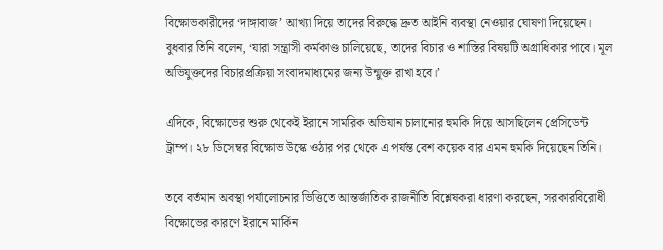বিক্ষোভকারীদের ‘দাঙ্গাবাজ’ আখ্যা দিয়ে তাদের বিরুদ্ধে দ্রুত আইনি ব্যবস্থা নেওয়ার ঘোষণা দিয়েছেন। বুধবার তিনি বলেন, ‘যারা সন্ত্রাসী কর্মকাণ্ড চালিয়েছে, তাদের বিচার ও শাস্তির বিষয়টি অগ্রাধিকার পাবে। মূল অভিযুক্তদের বিচারপ্রক্রিয়া সংবাদমাধ্যমের জন্য উন্মুক্ত রাখা হবে।’

এদিকে, বিক্ষোভের শুরু থেকেই ইরানে সামরিক অভিযান চালানোর হুমকি দিয়ে আসছিলেন প্রেসিডেন্ট ট্রাম্প। ২৮ ডিসেম্বর বিক্ষোভ উস্কে ওঠার পর থেকে এ পর্যন্ত বেশ কয়েক বার এমন হুমকি দিয়েছেন তিনি।

তবে বর্তমান অবস্থা পর্যালোচনার ভিত্তিতে আন্তর্জাতিক রাজনীতি বিশ্লেষকরা ধারণা করছেন, সরকারবিরোধী বিক্ষোভের কারণে ইরানে মার্কিন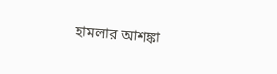হামলার আশঙ্কা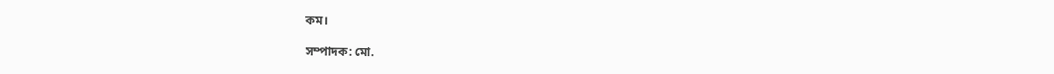কম।

সম্পাদক: মো.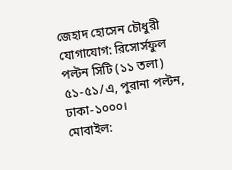জেহাদ হোসেন চৌধুরী
যোগাযোগ: রিসোর্সফুল পল্টন সিটি (১১ তলা) ৫১-৫১/এ, পুরানা পল্টন, ঢাকা-১০০০।
মোবাইল: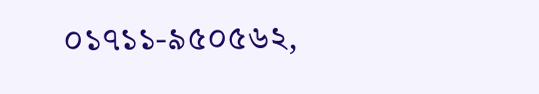০১৭১১-৯৫০৫৬২,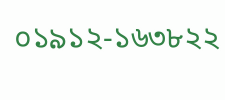০১৯১২-১৬৩৮২২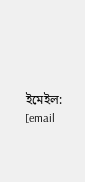ইমেইল: [email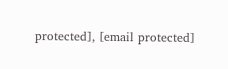protected], [email protected]